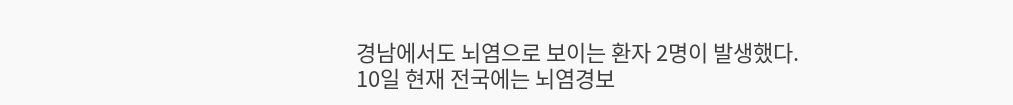경남에서도 뇌염으로 보이는 환자 2명이 발생했다. 10일 현재 전국에는 뇌염경보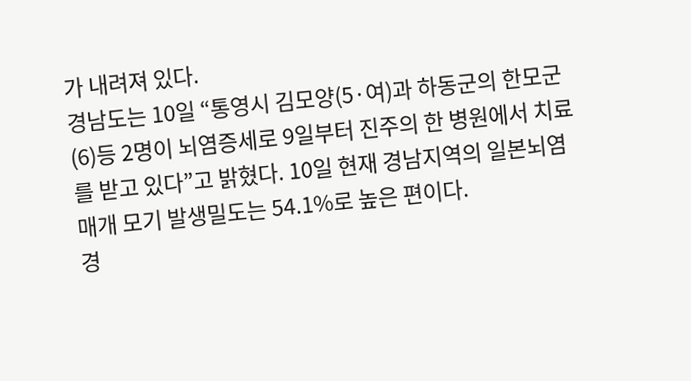가 내려져 있다.
경남도는 10일 “통영시 김모양(5·여)과 하동군의 한모군(6)등 2명이 뇌염증세로 9일부터 진주의 한 병원에서 치료를 받고 있다”고 밝혔다. 10일 현재 경남지역의 일본뇌염 매개 모기 발생밀도는 54.1%로 높은 편이다.
경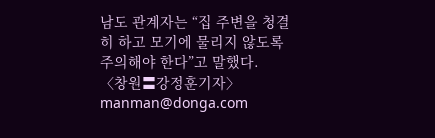남도 관계자는 “집 주변을 청결히 하고 모기에 물리지 않도록 주의해야 한다”고 말했다.
〈창원〓강정훈기자〉manman@donga.com